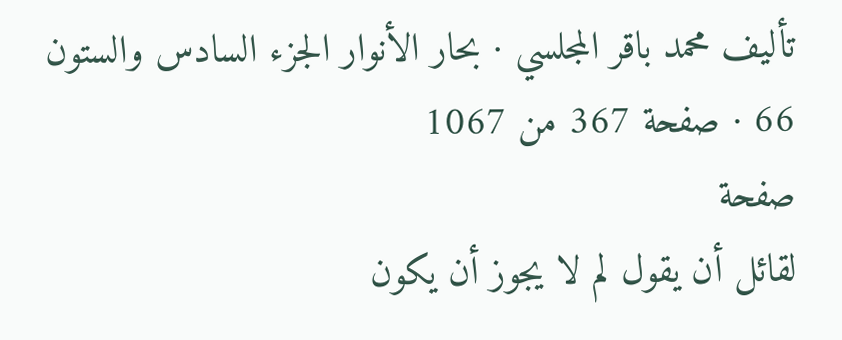تأليف محمد باقر المجلسي · بحار الأنوار الجزء السادس والستون 66 · صفحة 367 من 1067
صفحة
لقائل أن يقول لم لا يجوز أن يكون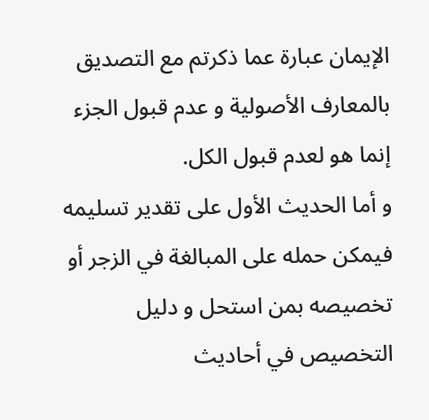الإيمان عبارة عما ذكرتم مع التصديق بالمعارف الأصولية و عدم قبول الجزء إنما هو لعدم قبول الكل.
و أما الحديث الأول على تقدير تسليمه فيمكن حمله على المبالغة في الزجر أو تخصيصه بمن استحل و دليل التخصيص في أحاديث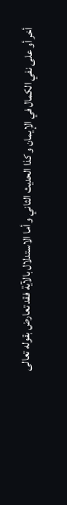أخر أو على نفي الكمال في الإيمان و كذا الحديث الثاني و أما الاستدلال بالآية فقد تعارض بقوله تعالى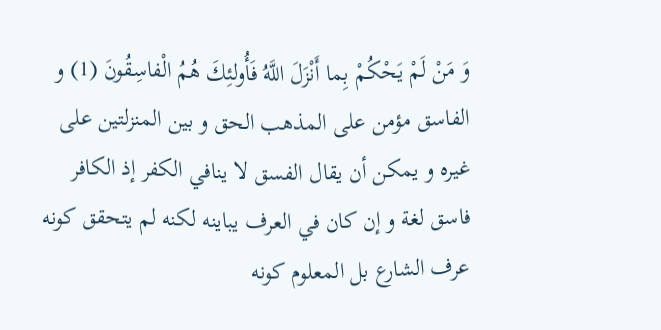وَ مَنْ لَمْ يَحْكُمْ بِما أَنْزَلَ اللَّهُ فَأُولئِكَ هُمُ الْفاسِقُونَ (1) و الفاسق مؤمن على المذهب الحق و بين المنزلتين على غيره و يمكن أن يقال الفسق لا ينافي الكفر إذ الكافر فاسق لغة و إن كان في العرف يباينه لكنه لم يتحقق كونه عرف الشارع بل المعلوم كونه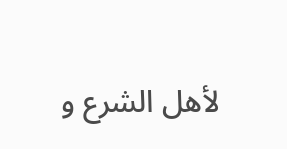لأهل الشرع و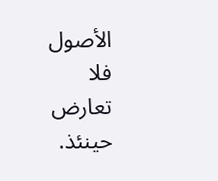الأصول فلا تعارض حينئذ.